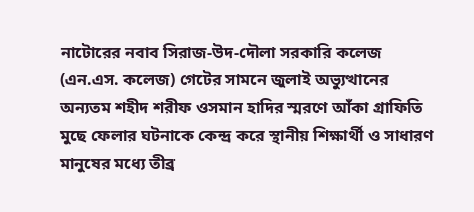নাটোরের নবাব সিরাজ-উদ-দৌলা সরকারি কলেজ (এন.এস. কলেজ) গেটের সামনে জুলাই অভ্যুত্থানের অন্যতম শহীদ শরীফ ওসমান হাদির স্মরণে আঁকা গ্রাফিতি মুছে ফেলার ঘটনাকে কেন্দ্র করে স্থানীয় শিক্ষার্থী ও সাধারণ মানুষের মধ্যে তীব্র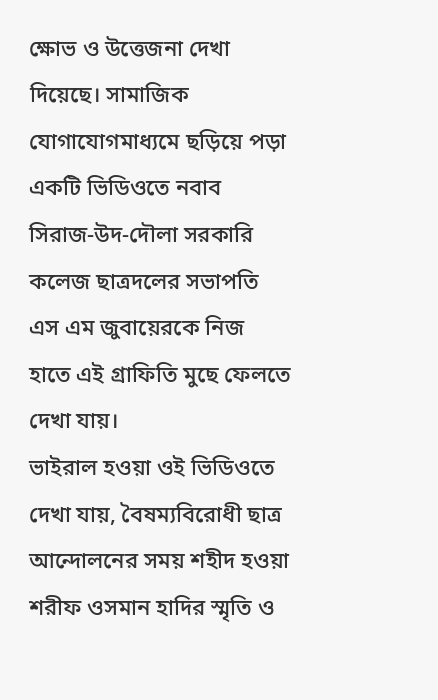ক্ষোভ ও উত্তেজনা দেখা দিয়েছে। সামাজিক যোগাযোগমাধ্যমে ছড়িয়ে পড়া একটি ভিডিওতে নবাব সিরাজ-উদ-দৌলা সরকারি কলেজ ছাত্রদলের সভাপতি এস এম জুবায়েরকে নিজ হাতে এই গ্রাফিতি মুছে ফেলতে দেখা যায়।
ভাইরাল হওয়া ওই ভিডিওতে দেখা যায়, বৈষম্যবিরোধী ছাত্র আন্দোলনের সময় শহীদ হওয়া শরীফ ওসমান হাদির স্মৃতি ও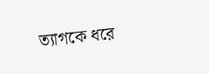ত্যাগকে ধরে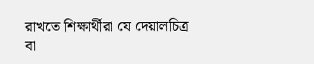রাখতে শিক্ষার্থীরা যে দেয়ালচিত্র বা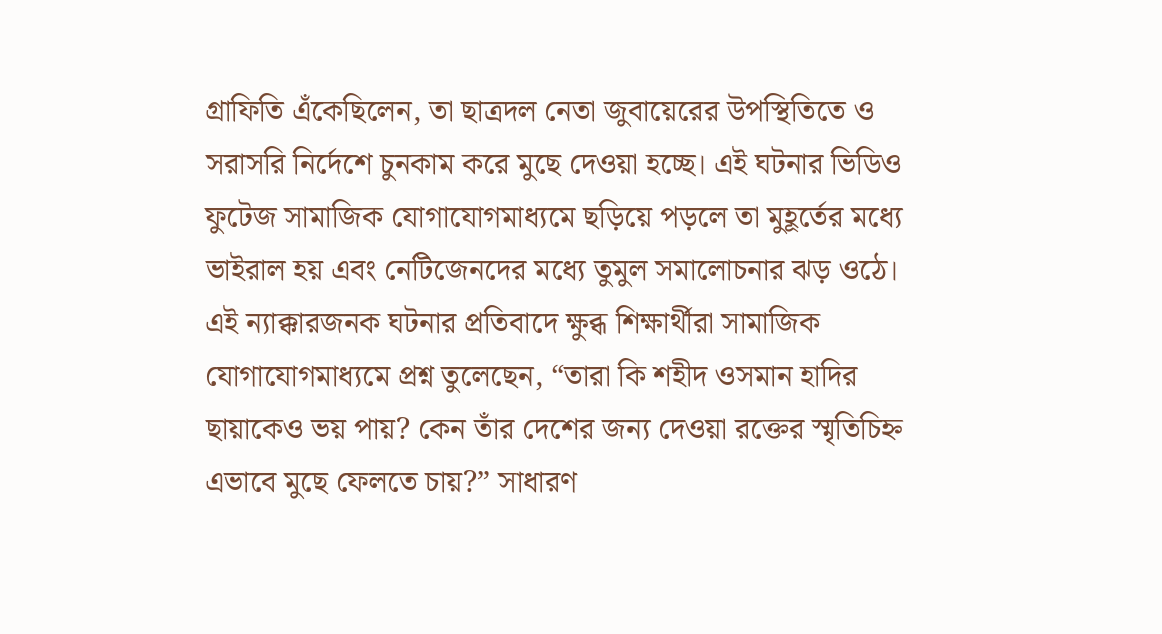গ্রাফিতি এঁকেছিলেন, তা ছাত্রদল নেতা জুবায়েরের উপস্থিতিতে ও সরাসরি নির্দেশে চুনকাম করে মুছে দেওয়া হচ্ছে। এই ঘটনার ভিডিও ফুটেজ সামাজিক যোগাযোগমাধ্যমে ছড়িয়ে পড়লে তা মুহূর্তের মধ্যে ভাইরাল হয় এবং নেটিজেনদের মধ্যে তুমুল সমালোচনার ঝড় ওঠে।
এই ন্যাক্কারজনক ঘটনার প্রতিবাদে ক্ষুব্ধ শিক্ষার্থীরা সামাজিক যোগাযোগমাধ্যমে প্রশ্ন তুলেছেন, “তারা কি শহীদ ওসমান হাদির ছায়াকেও ভয় পায়? কেন তাঁর দেশের জন্য দেওয়া রক্তের স্মৃতিচিহ্ন এভাবে মুছে ফেলতে চায়?” সাধারণ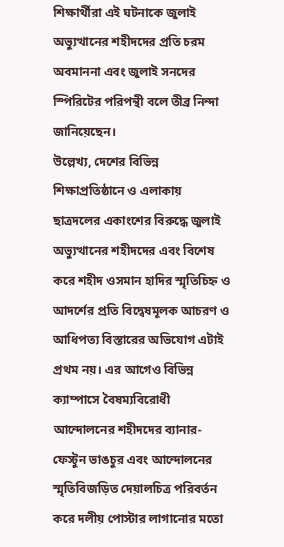শিক্ষার্থীরা এই ঘটনাকে জুলাই অভ্যুত্থানের শহীদদের প্রতি চরম অবমাননা এবং জুলাই সনদের স্পিরিটের পরিপন্থী বলে তীব্র নিন্দা জানিয়েছেন।
উল্লেখ্য, দেশের বিভিন্ন শিক্ষাপ্রতিষ্ঠানে ও এলাকায় ছাত্রদলের একাংশের বিরুদ্ধে জুলাই অভ্যুত্থানের শহীদদের এবং বিশেষ করে শহীদ ওসমান হাদির স্মৃতিচিহ্ন ও আদর্শের প্রতি বিদ্বেষমূলক আচরণ ও আধিপত্য বিস্তারের অভিযোগ এটাই প্রথম নয়। এর আগেও বিভিন্ন ক্যাম্পাসে বৈষম্যবিরোধী আন্দোলনের শহীদদের ব্যানার-ফেস্টুন ভাঙচুর এবং আন্দোলনের স্মৃতিবিজড়িত দেয়ালচিত্র পরিবর্তন করে দলীয় পোস্টার লাগানোর মতো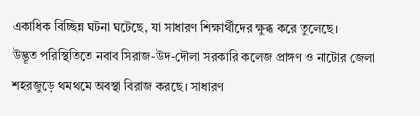একাধিক বিচ্ছিন্ন ঘটনা ঘটেছে, যা সাধারণ শিক্ষার্থীদের ক্ষুব্ধ করে তুলেছে।
উদ্ভূত পরিস্থিতিতে নবাব সিরাজ-উদ-দৌলা সরকারি কলেজ প্রাঙ্গণ ও নাটোর জেলা শহরজুড়ে থমথমে অবস্থা বিরাজ করছে। সাধারণ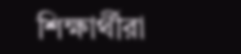শিক্ষার্থীরা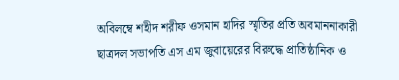অবিলম্বে শহীদ শরীফ ওসমান হাদির স্মৃতির প্রতি অবমাননাকারী ছাত্রদল সভাপতি এস এম জুবায়েরের বিরুদ্ধে প্রাতিষ্ঠানিক ও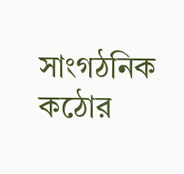সাংগঠনিক কঠোর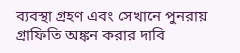ব্যবস্থা গ্রহণ এবং সেখানে পুনরায় গ্রাফিতি অঙ্কন করার দাবি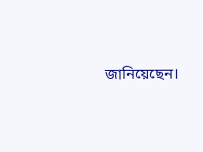জানিয়েছেন।